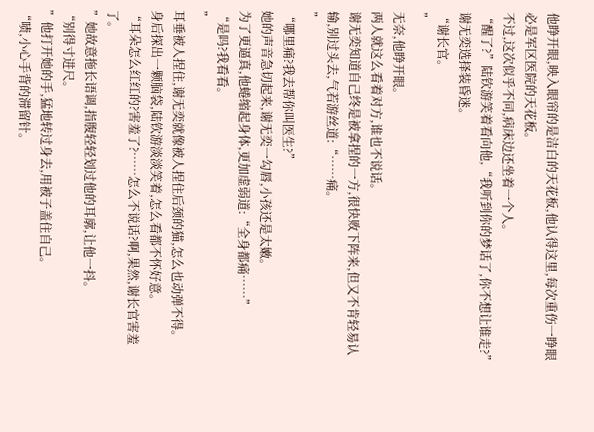他睁开眼,映入眼帘的是洁白的天花板,他认得这里,每次重伤一睁眼必是军区医院的天花板。
不过,这次似乎不同,病床边还坐着一个人。
“醒了?”陆钦游笑着看向他,“我听到你的梦话了,你不想让谁走?”
谢无奕选择装昏迷。
“谢长官。
”
无奈,他睁开眼。
两人就这么看着对方,谁也不说话。
谢无奕知道自己终是被拿捏的一方,很快败下阵来,但又不肯轻易认输,别过头去,气若游丝道:“……痛。
”
“哪里痛?我去帮你叫医生?”
她的声音急切起来,谢无奕一勾唇,小孩还是太嫩。
为了更逼真,他蜷缩起身体,更加虚弱道:“全身都痛……”
“是吗?我看看。
”
耳垂被人捏住,谢无奕就像被人捏住后颈的猫,怎么也动弹不得。
身后探出一颗脑袋,陆钦游淡淡笑着,怎么看都不怀好意。
“耳朵怎么红红的?害羞了?……怎么不说话?啊,果然,谢长官害羞了。
”她故意拖长语调,指腹轻轻划过他的耳廓,让他一抖。
“别得寸进尺。
”他打开她的手,猛地转过身去,用被子盖住自己。
“啧,小心手背的滞留针。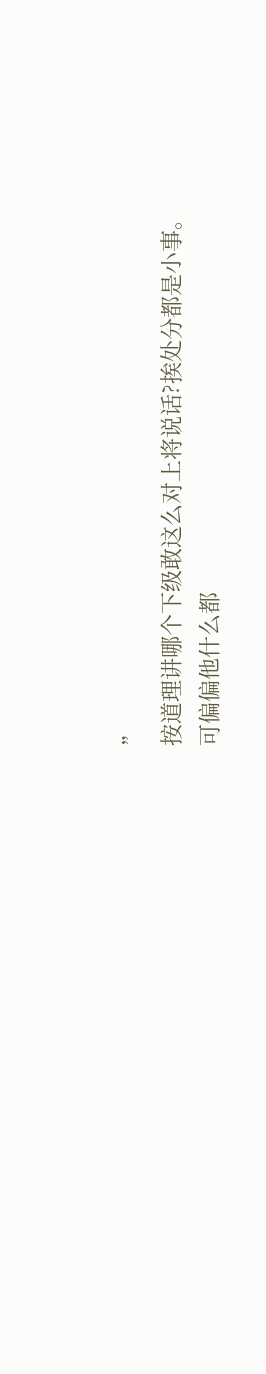”
按道理讲哪个下级敢这么对上将说话?挨处分都是小事。
可偏偏他什么都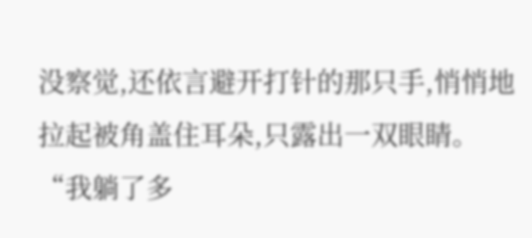没察觉,还依言避开打针的那只手,悄悄地拉起被角盖住耳朵,只露出一双眼睛。
“我躺了多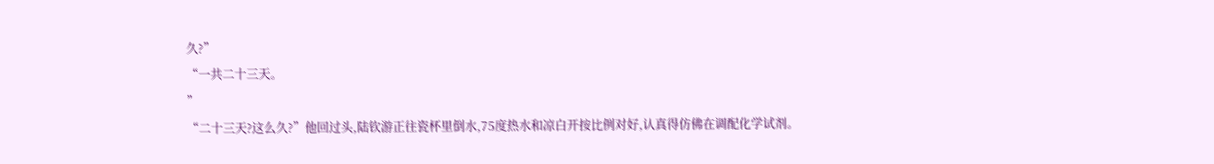久?”
“一共二十三天。
”
“二十三天?这么久?”他回过头,陆钦游正往瓷杯里倒水,75度热水和凉白开按比例对好,认真得仿佛在调配化学试剂。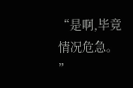“是啊,毕竟情况危急。
”